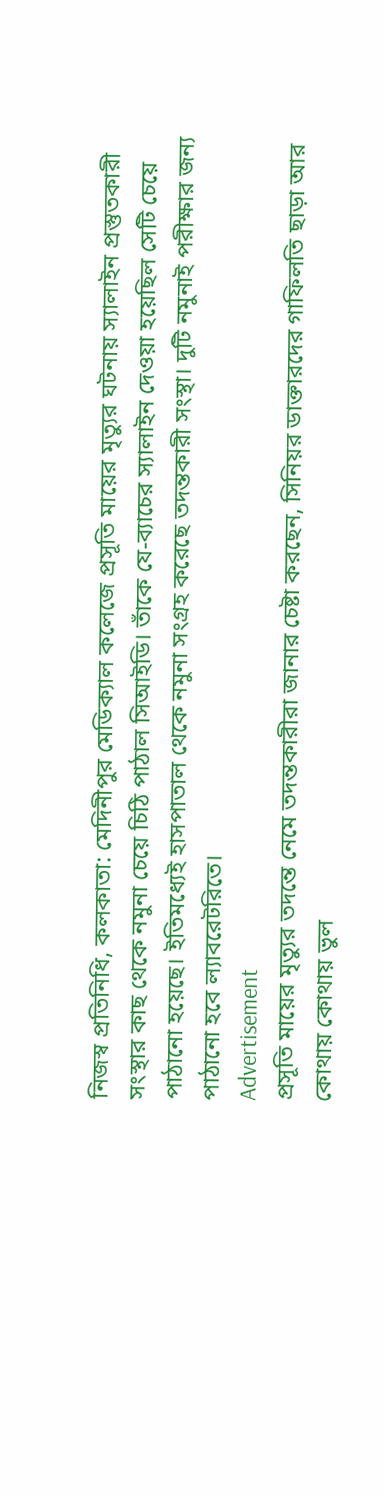নিজস্ব প্রতিনিধি, কলকাতা: মেদিনীপুর মেডিক্যাল কলেজে প্রসূতি মায়ের মৃত্যুর ঘটনায় স্যালাইন প্রস্তুতকারী সংস্থার কাছ থেকে নমুনা চেয়ে চিঠি পাঠাল সিআইডি। তাঁকে যে-ব্যাচের স্যালাইন দেওয়া হয়েছিল সেটি চেয়ে পাঠানো হয়েছে। ইতিমধ্যেই হাসপাতাল থেকে নমুনা সংগ্রহ করেছে তদন্তকারী সংস্থা। দুটি নমুনাই পরীক্ষার জন্য পাঠানো হবে ল্যাবরেটরিতে।
Advertisement
প্রসূতি মায়ের মৃত্যুর তদন্তে নেমে তদন্তকারীরা জানার চেষ্টা করছেন, সিনিয়র ডাক্তারদের গাফিলতি ছাড়া আর কোথায় কোথায় ভুল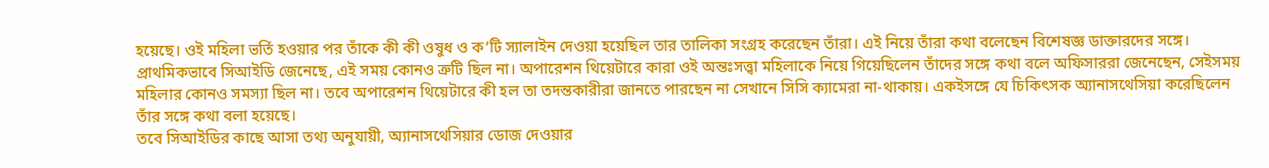হয়েছে। ওই মহিলা ভর্তি হওয়ার পর তাঁকে কী কী ওষুধ ও ক’টি স্যালাইন দেওয়া হয়েছিল তার তালিকা সংগ্রহ করেছেন তাঁরা। এই নিয়ে তাঁরা কথা বলেছেন বিশেষজ্ঞ ডাক্তারদের সঙ্গে। প্রাথমিকভাবে সিআইডি জেনেছে, এই সময় কোনও ত্রুটি ছিল না। অপারেশন থিয়েটারে কারা ওই অন্তঃসত্ত্বা মহিলাকে নিয়ে গিয়েছিলেন তাঁদের সঙ্গে কথা বলে অফিসাররা জেনেছেন, সেইসময় মহিলার কোনও সমস্যা ছিল না। তবে অপারেশন থিয়েটারে কী হল তা তদন্তকারীরা জানতে পারছেন না সেখানে সিসি ক্যামেরা না-থাকায়। একইসঙ্গে যে চিকিৎসক অ্যানাসথেসিয়া করেছিলেন তাঁর সঙ্গে কথা বলা হয়েছে।
তবে সিআইডির কাছে আসা তথ্য অনুযায়ী, অ্যানাসথেসিয়ার ডোজ দেওয়ার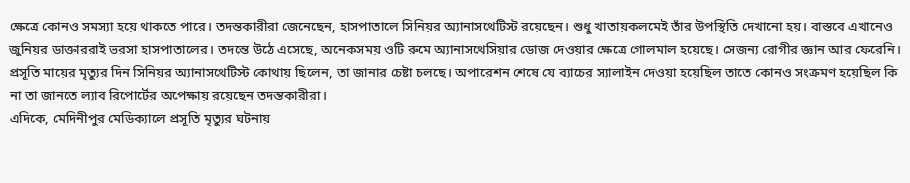ক্ষেত্রে কোনও সমস্যা হয়ে থাকতে পারে। তদন্তকারীরা জেনেছেন, হাসপাতালে সিনিয়র অ্যানাসথেটিস্ট রয়েছেন। শুধু খাতায়কলমেই তাঁর উপস্থিতি দেখানো হয়। বাস্তবে এখানেও জুনিয়র ডাক্তাররাই ভরসা হাসপাতালের। তদন্তে উঠে এসেছে, অনেকসময় ওটি রুমে অ্যানাসথেসিয়ার ডোজ দেওয়ার ক্ষেত্রে গোলমাল হয়েছে। সেজন্য রোগীর জ্ঞান আর ফেরেনি। প্রসূতি মায়ের মৃত্যুর দিন সিনিয়র অ্যানাসথেটিস্ট কোথায় ছিলেন, তা জানার চেষ্টা চলছে। অপারেশন শেষে যে ব্যাচের স্যালাইন দেওয়া হয়েছিল তাতে কোনও সংক্রমণ হয়েছিল কি না তা জানতে ল্যাব রিপোর্টের অপেক্ষায় রয়েছেন তদন্তকারীরা।
এদিকে, মেদিনীপুর মেডিক্যালে প্রসূতি মৃত্যুর ঘটনায়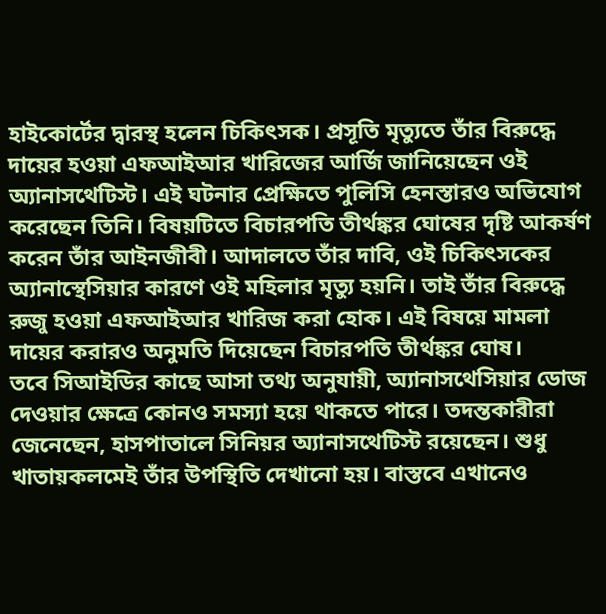হাইকোর্টের দ্বারস্থ হলেন চিকিৎসক। প্রসূতি মৃত্যুতে তাঁর বিরুদ্ধে দায়ের হওয়া এফআইআর খারিজের আর্জি জানিয়েছেন ওই অ্যানাসথেটিস্ট। এই ঘটনার প্রেক্ষিতে পুলিসি হেনস্তারও অভিযোগ করেছেন তিনি। বিষয়টিতে বিচারপতি তীর্থঙ্কর ঘোষের দৃষ্টি আকর্ষণ করেন তাঁর আইনজীবী। আদালতে তাঁর দাবি, ওই চিকিৎসকের অ্যানাস্থেসিয়ার কারণে ওই মহিলার মৃত্যু হয়নি। তাই তাঁর বিরুদ্ধে রুজু হওয়া এফআইআর খারিজ করা হোক। এই বিষয়ে মামলা দায়ের করারও অনুমতি দিয়েছেন বিচারপতি তীর্থঙ্কর ঘোষ।
তবে সিআইডির কাছে আসা তথ্য অনুযায়ী, অ্যানাসথেসিয়ার ডোজ দেওয়ার ক্ষেত্রে কোনও সমস্যা হয়ে থাকতে পারে। তদন্তকারীরা জেনেছেন, হাসপাতালে সিনিয়র অ্যানাসথেটিস্ট রয়েছেন। শুধু খাতায়কলমেই তাঁর উপস্থিতি দেখানো হয়। বাস্তবে এখানেও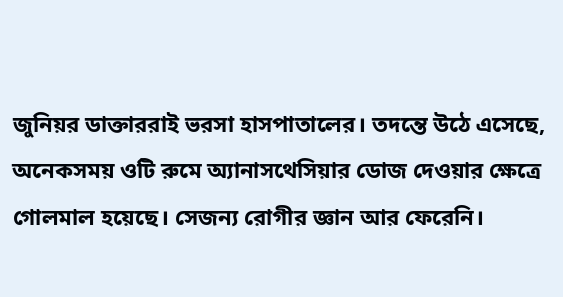জুনিয়র ডাক্তাররাই ভরসা হাসপাতালের। তদন্তে উঠে এসেছে, অনেকসময় ওটি রুমে অ্যানাসথেসিয়ার ডোজ দেওয়ার ক্ষেত্রে গোলমাল হয়েছে। সেজন্য রোগীর জ্ঞান আর ফেরেনি।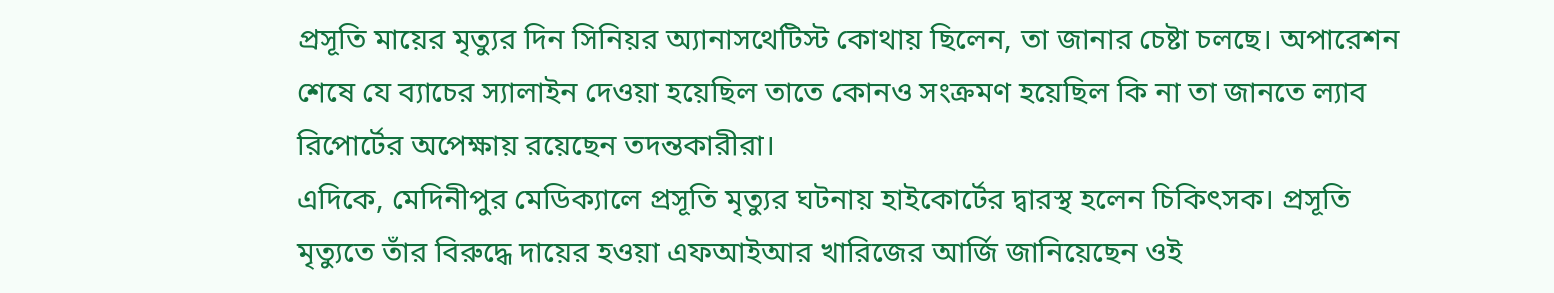প্রসূতি মায়ের মৃত্যুর দিন সিনিয়র অ্যানাসথেটিস্ট কোথায় ছিলেন, তা জানার চেষ্টা চলছে। অপারেশন শেষে যে ব্যাচের স্যালাইন দেওয়া হয়েছিল তাতে কোনও সংক্রমণ হয়েছিল কি না তা জানতে ল্যাব রিপোর্টের অপেক্ষায় রয়েছেন তদন্তকারীরা।
এদিকে, মেদিনীপুর মেডিক্যালে প্রসূতি মৃত্যুর ঘটনায় হাইকোর্টের দ্বারস্থ হলেন চিকিৎসক। প্রসূতি মৃত্যুতে তাঁর বিরুদ্ধে দায়ের হওয়া এফআইআর খারিজের আর্জি জানিয়েছেন ওই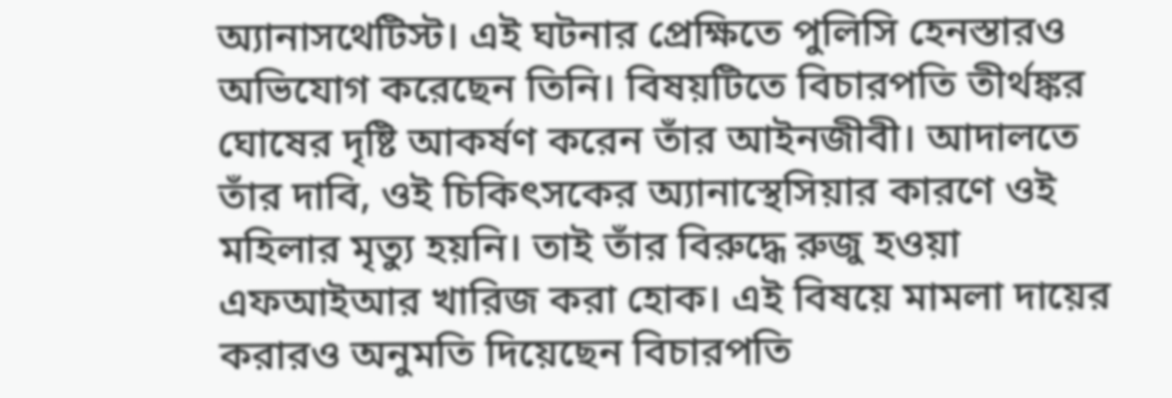অ্যানাসথেটিস্ট। এই ঘটনার প্রেক্ষিতে পুলিসি হেনস্তারও অভিযোগ করেছেন তিনি। বিষয়টিতে বিচারপতি তীর্থঙ্কর ঘোষের দৃষ্টি আকর্ষণ করেন তাঁর আইনজীবী। আদালতে তাঁর দাবি, ওই চিকিৎসকের অ্যানাস্থেসিয়ার কারণে ওই মহিলার মৃত্যু হয়নি। তাই তাঁর বিরুদ্ধে রুজু হওয়া এফআইআর খারিজ করা হোক। এই বিষয়ে মামলা দায়ের করারও অনুমতি দিয়েছেন বিচারপতি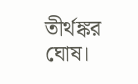তীর্থঙ্কর ঘোষ।